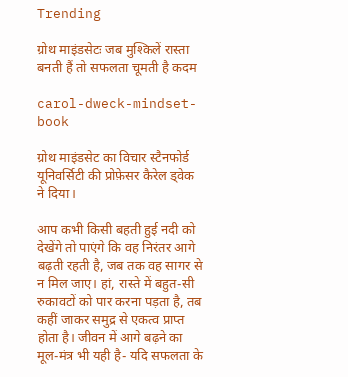Trending

ग्रोथ माइंडसेटः जब मुश्किलें रास्ता बनती हैं तो सफलता चूमती है कदम

carol-dweck-mindset-book

ग्रोथ माइंडसेट का विचार स्टैनफोर्ड यूनिवर्सिटी की प्रोफ़ेसर कैरेल ड्वेक ने दिया।

आप कभी किसी बहती हुई नदी को देखेंगे तो पाएंगे कि वह निरंतर आगे बढ़ती रहती है, जब तक वह सागर से न मिल जाए। हां, रास्ते में बहुत-सी रुकावटों को पार करना पड़ता है, तब कहीं जाकर समुद्र से एकत्व प्राप्त होता है। जीवन में आगे बढ़ने का मूल-मंत्र भी यही है- यदि सफलता के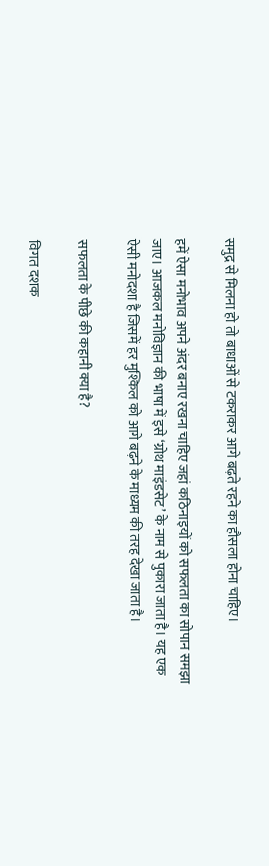समुद्र से मिलना हो तो बाधाओं से टकराकर आगे बढ़ते रहने का हौसला होना चाहिए।

हमें ऐसा मनोभाव अपने अंदर बनाए रखना चाहिए जहां कठिनाइयों को सफलता का सोपान समझा जाए। आजकल मनोविज्ञान की भाषा में इसे ‘ग्रोथ माइंडसेट’ के नाम से पुकारा जाता है। यह एक ऐसी मनोदशा है जिसमें हर मुश्किल को आगे बढ़ने के माध्यम की तरह देखा जाता है।

सफलता के पीछे की कहानी क्या है?

विगत दशक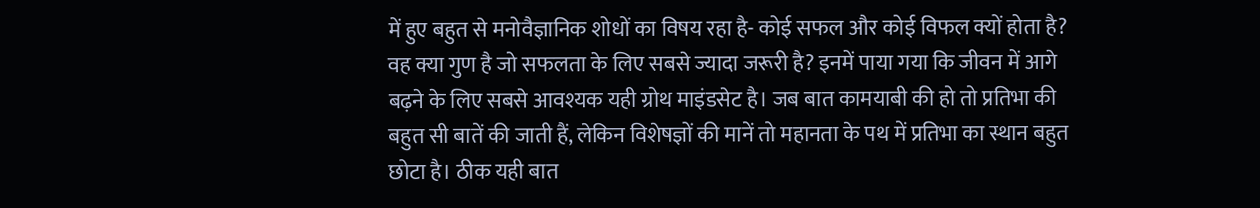में हुए बहुत से मनोवैज्ञानिक शोधों का विषय रहा है- कोई सफल और कोई विफल क्यों होता है? वह क्या गुण है जो सफलता के लिए सबसे ज्यादा जरूरी है? इनमें पाया गया कि जीवन में आगे बढ़ने के लिए सबसे आवश्यक यही ग्रोथ माइंडसेट है। जब बात कामयाबी की हो तो प्रतिभा की बहुत सी बातें की जाती हैं, लेकिन विशेषज्ञों की मानें तो महानता के पथ में प्रतिभा का स्थान बहुत छोटा है। ठीक यही बात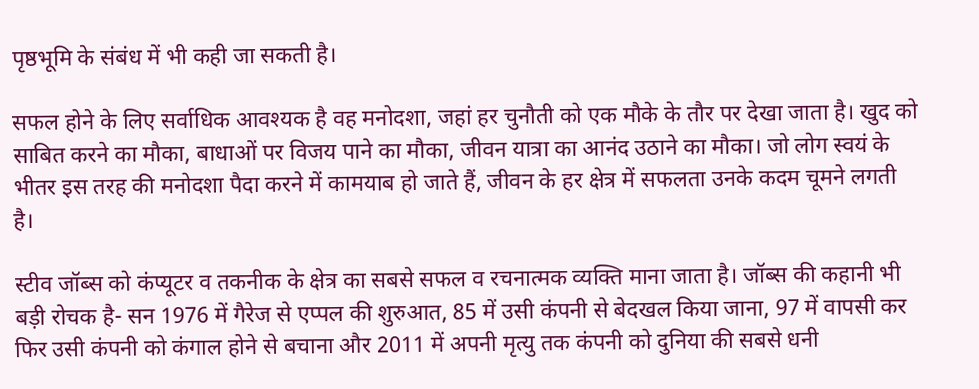पृष्ठभूमि के संबंध में भी कही जा सकती है।

सफल होने के लिए सर्वाधिक आवश्यक है वह मनोदशा, जहां हर चुनौती को एक मौके के तौर पर देखा जाता है। खुद को साबित करने का मौका, बाधाओं पर विजय पाने का मौका, जीवन यात्रा का आनंद उठाने का मौका। जो लोग स्वयं के भीतर इस तरह की मनोदशा पैदा करने में कामयाब हो जाते हैं, जीवन के हर क्षेत्र में सफलता उनके कदम चूमने लगती है।

स्टीव जॉब्स को कंप्यूटर व तकनीक के क्षेत्र का सबसे सफल व रचनात्मक व्यक्ति माना जाता है। जॉब्स की कहानी भी बड़ी रोचक है- सन 1976 में गैरेज से एप्पल की शुरुआत, 85 में उसी कंपनी से बेदखल किया जाना, 97 में वापसी कर फिर उसी कंपनी को कंगाल होने से बचाना और 2011 में अपनी मृत्यु तक कंपनी को दुनिया की सबसे धनी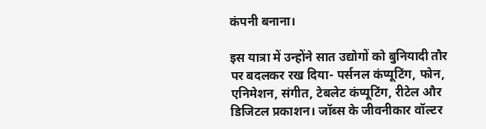कंपनी बनाना।

इस यात्रा में उन्होंने सात उद्योगों को बुनियादी तौर पर बदलकर रख दिया- पर्सनल कंप्यूटिंग, फोन, एनिमेशन, संगीत, टेबलेट कंप्यूटिंग, रीटेल और डिजिटल प्रकाशन। जॉब्स के जीवनीकार वॉल्टर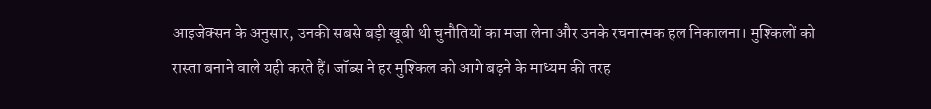आइजेक्सन के अनुसार, उनकी सबसे बड़ी खूबी थी चुनौतियों का मजा लेना और उनके रचनात्मक हल निकालना। मुश्किलों को रास्ता बनाने वाले यही करते हैं। जॉब्स ने हर मुश्किल को आगे बढ़ने के माध्यम की तरह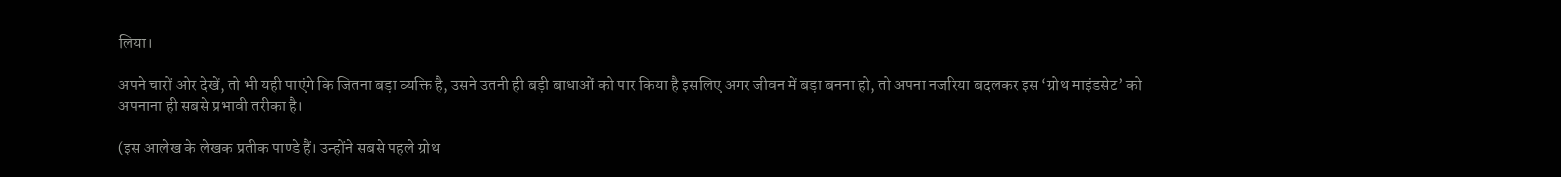लिया।

अपने चारों ओर देखें, तो भी यही पाएंगे कि जितना बड़ा व्यक्ति है, उसने उतनी ही बड़ी बाधाओं को पार किया है इसलिए अगर जीवन में बड़ा बनना हो, तो अपना नजरिया बदलकर इस ‘ग्रोथ माइंडसेट’ को अपनाना ही सबसे प्रभावी तरीका है।

(इस आलेख के लेखक प्रतीक पाण्डे हैं। उन्होंने सबसे पहले ग्रोथ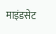माइंडसेट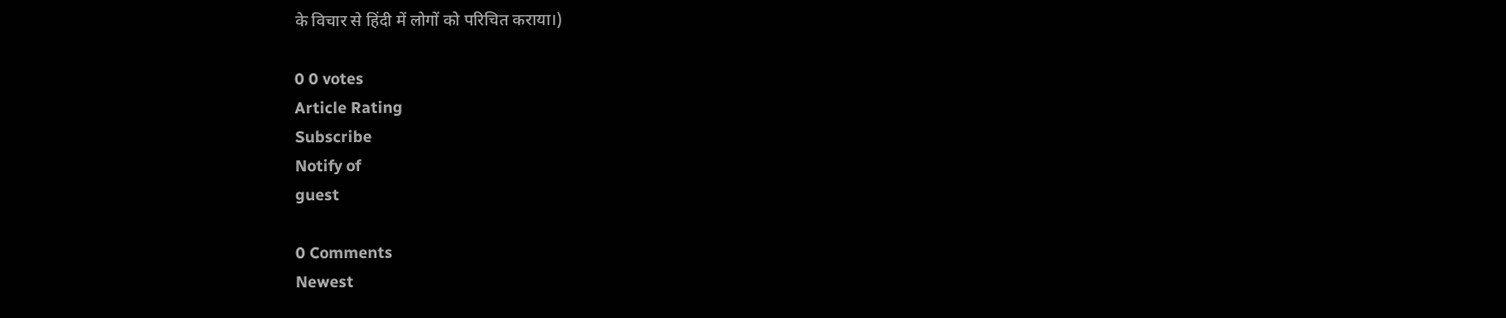के विचार से हिंदी में लोगों को परिचित कराया।)

0 0 votes
Article Rating
Subscribe
Notify of
guest

0 Comments
Newest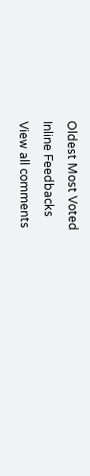Oldest Most Voted
Inline Feedbacks
View all comments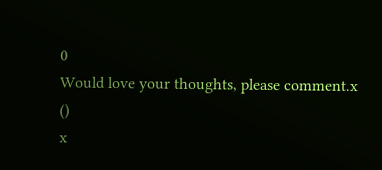0
Would love your thoughts, please comment.x
()
x